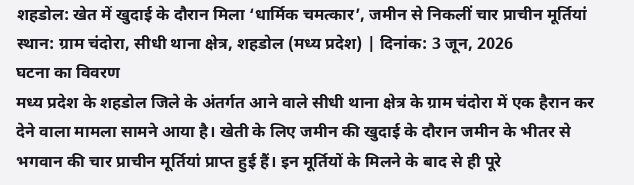शहडोल: खेत में खुदाई के दौरान मिला ‘धार्मिक चमत्कार’, जमीन से निकलीं चार प्राचीन मूर्तियां
स्थान: ग्राम चंदोरा, सीधी थाना क्षेत्र, शहडोल (मध्य प्रदेश) | दिनांक: 3 जून, 2026
घटना का विवरण
मध्य प्रदेश के शहडोल जिले के अंतर्गत आने वाले सीधी थाना क्षेत्र के ग्राम चंदोरा में एक हैरान कर देने वाला मामला सामने आया है। खेती के लिए जमीन की खुदाई के दौरान जमीन के भीतर से भगवान की चार प्राचीन मूर्तियां प्राप्त हुई हैं। इन मूर्तियों के मिलने के बाद से ही पूरे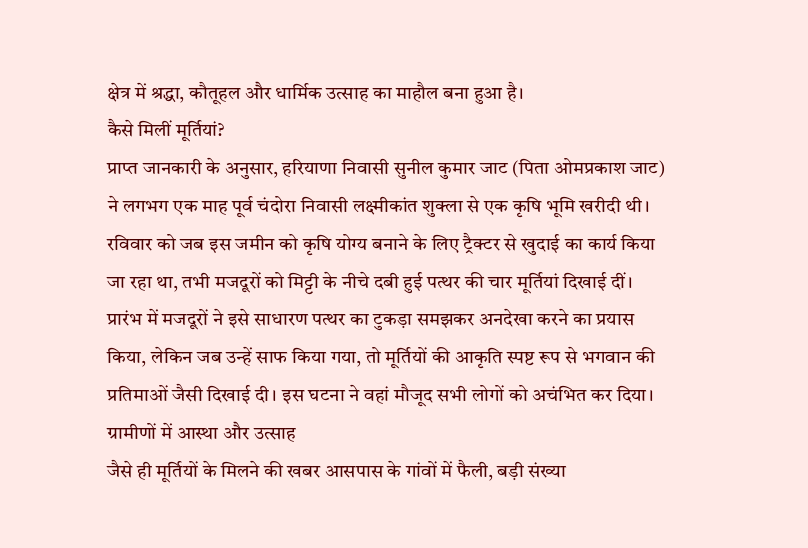क्षेत्र में श्रद्धा, कौतूहल और धार्मिक उत्साह का माहौल बना हुआ है।
कैसे मिलीं मूर्तियां?
प्राप्त जानकारी के अनुसार, हरियाणा निवासी सुनील कुमार जाट (पिता ओमप्रकाश जाट) ने लगभग एक माह पूर्व चंदोरा निवासी लक्ष्मीकांत शुक्ला से एक कृषि भूमि खरीदी थी। रविवार को जब इस जमीन को कृषि योग्य बनाने के लिए ट्रैक्टर से खुदाई का कार्य किया जा रहा था, तभी मजदूरों को मिट्टी के नीचे दबी हुई पत्थर की चार मूर्तियां दिखाई दीं।
प्रारंभ में मजदूरों ने इसे साधारण पत्थर का टुकड़ा समझकर अनदेखा करने का प्रयास किया, लेकिन जब उन्हें साफ किया गया, तो मूर्तियों की आकृति स्पष्ट रूप से भगवान की प्रतिमाओं जैसी दिखाई दी। इस घटना ने वहां मौजूद सभी लोगों को अचंभित कर दिया।
ग्रामीणों में आस्था और उत्साह
जैसे ही मूर्तियों के मिलने की खबर आसपास के गांवों में फैली, बड़ी संख्या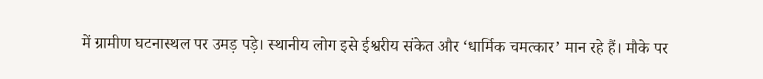में ग्रामीण घटनास्थल पर उमड़ पड़े। स्थानीय लोग इसे ईश्वरीय संकेत और ‘धार्मिक चमत्कार’ मान रहे हैं। मौके पर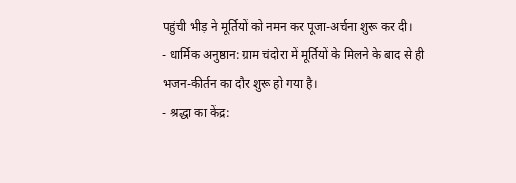पहुंची भीड़ ने मूर्तियों को नमन कर पूजा-अर्चना शुरू कर दी।
- धार्मिक अनुष्ठान: ग्राम चंदोरा में मूर्तियों के मिलने के बाद से ही भजन-कीर्तन का दौर शुरू हो गया है।
- श्रद्धा का केंद्र: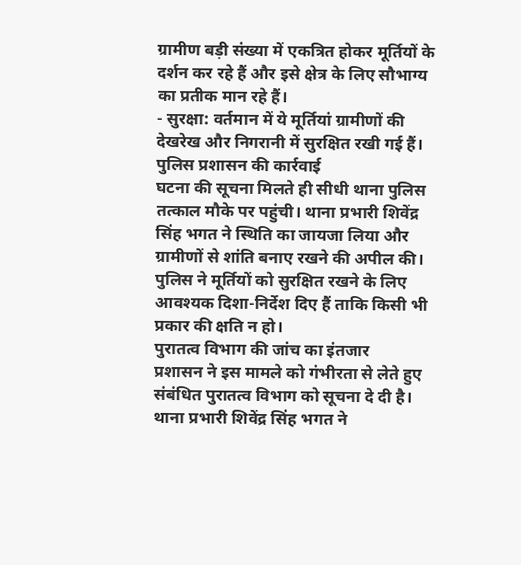ग्रामीण बड़ी संख्या में एकत्रित होकर मूर्तियों के दर्शन कर रहे हैं और इसे क्षेत्र के लिए सौभाग्य का प्रतीक मान रहे हैं।
- सुरक्षा: वर्तमान में ये मूर्तियां ग्रामीणों की देखरेख और निगरानी में सुरक्षित रखी गई हैं।
पुलिस प्रशासन की कार्रवाई
घटना की सूचना मिलते ही सीधी थाना पुलिस तत्काल मौके पर पहुंची। थाना प्रभारी शिवेंद्र सिंह भगत ने स्थिति का जायजा लिया और ग्रामीणों से शांति बनाए रखने की अपील की। पुलिस ने मूर्तियों को सुरक्षित रखने के लिए आवश्यक दिशा-निर्देश दिए हैं ताकि किसी भी प्रकार की क्षति न हो।
पुरातत्व विभाग की जांच का इंतजार
प्रशासन ने इस मामले को गंभीरता से लेते हुए संबंधित पुरातत्व विभाग को सूचना दे दी है। थाना प्रभारी शिवेंद्र सिंह भगत ने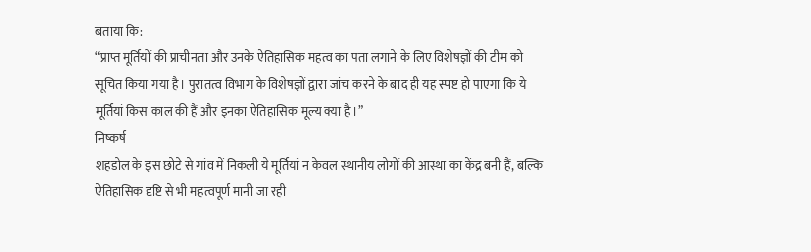बताया कि:
“प्राप्त मूर्तियों की प्राचीनता और उनके ऐतिहासिक महत्व का पता लगाने के लिए विशेषज्ञों की टीम को सूचित किया गया है। पुरातत्व विभाग के विशेषज्ञों द्वारा जांच करने के बाद ही यह स्पष्ट हो पाएगा कि ये मूर्तियां किस काल की हैं और इनका ऐतिहासिक मूल्य क्या है।”
निष्कर्ष
शहडोल के इस छोटे से गांव में निकली ये मूर्तियां न केवल स्थानीय लोगों की आस्था का केंद्र बनी हैं, बल्कि ऐतिहासिक दृष्टि से भी महत्वपूर्ण मानी जा रही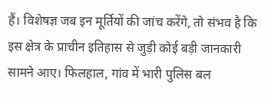हैं। विशेषज्ञ जब इन मूर्तियों की जांच करेंगे, तो संभव है कि इस क्षेत्र के प्राचीन इतिहास से जुड़ी कोई बड़ी जानकारी सामने आए। फिलहाल, गांव में भारी पुलिस बल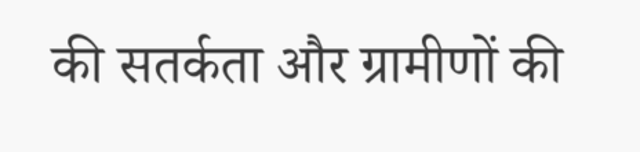की सतर्कता और ग्रामीणों की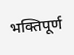भक्तिपूर्ण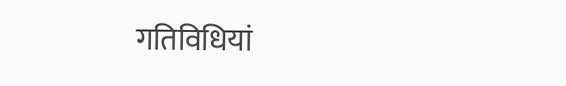गतिविधियां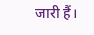जारी हैं।